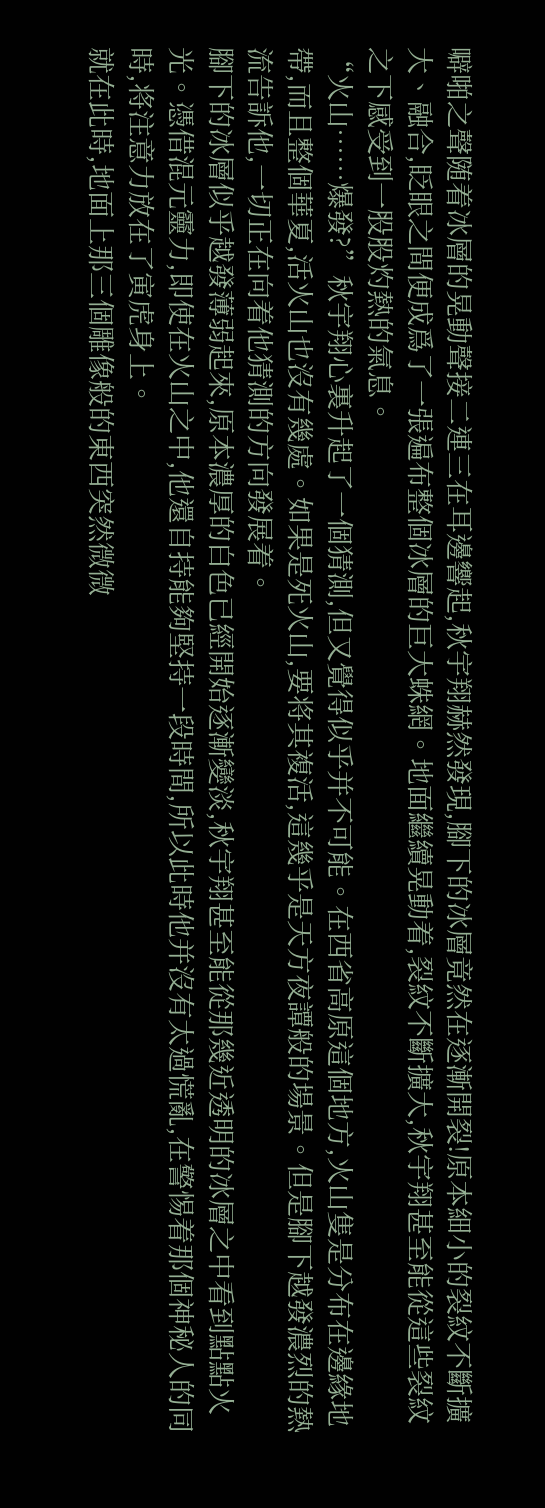噼啪之聲随着冰層的晃動聲接二連三在耳邊響起,秋宇翔赫然發現,腳下的冰層竟然在逐漸開裂!原本細小的裂紋不斷擴大、融合,眨眼之間便成爲了一張遍布整個冰層的巨大蛛網。地面繼續晃動着,裂紋不斷擴大,秋宇翔甚至能從這些裂紋之下感受到一股股灼熱的氣息。
“火山……爆發?”秋宇翔心裏升起了一個猜測,但又覺得似乎并不可能。在西省高原這個地方,火山隻是分布在邊緣地帶,而且整個華夏,活火山也沒有幾處。如果是死火山,要将其複活,這幾乎是天方夜譚般的場景。但是腳下越發濃烈的熱流告訴他,一切正在向着他猜測的方向發展着。
腳下的冰層似乎越發薄弱起來,原本濃厚的白色已經開始逐漸變淡,秋宇翔甚至能從那幾近透明的冰層之中看到點點火光。憑借混元靈力,即使在火山之中,他還自持能夠堅持一段時間,所以此時他并沒有太過慌亂,在警惕着那個神秘人的同時,将注意力放在了寅虎身上。
就在此時,地面上那三個雕像般的東西突然微微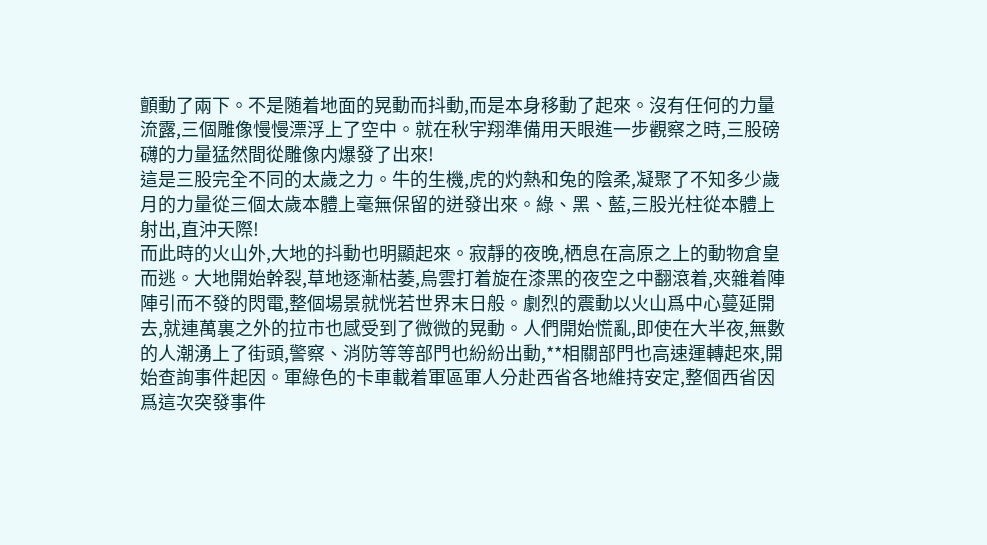顫動了兩下。不是随着地面的晃動而抖動,而是本身移動了起來。沒有任何的力量流露,三個雕像慢慢漂浮上了空中。就在秋宇翔準備用天眼進一步觀察之時,三股磅礴的力量猛然間從雕像内爆發了出來!
這是三股完全不同的太歲之力。牛的生機,虎的灼熱和兔的陰柔,凝聚了不知多少歲月的力量從三個太歲本體上毫無保留的迸發出來。綠、黑、藍,三股光柱從本體上射出,直沖天際!
而此時的火山外,大地的抖動也明顯起來。寂靜的夜晚,栖息在高原之上的動物倉皇而逃。大地開始幹裂,草地逐漸枯萎,烏雲打着旋在漆黑的夜空之中翻滾着,夾雜着陣陣引而不發的閃電,整個場景就恍若世界末日般。劇烈的震動以火山爲中心蔓延開去,就連萬裏之外的拉市也感受到了微微的晃動。人們開始慌亂,即使在大半夜,無數的人潮湧上了街頭,警察、消防等等部門也紛紛出動,**相關部門也高速運轉起來,開始查詢事件起因。軍綠色的卡車載着軍區軍人分赴西省各地維持安定,整個西省因爲這次突發事件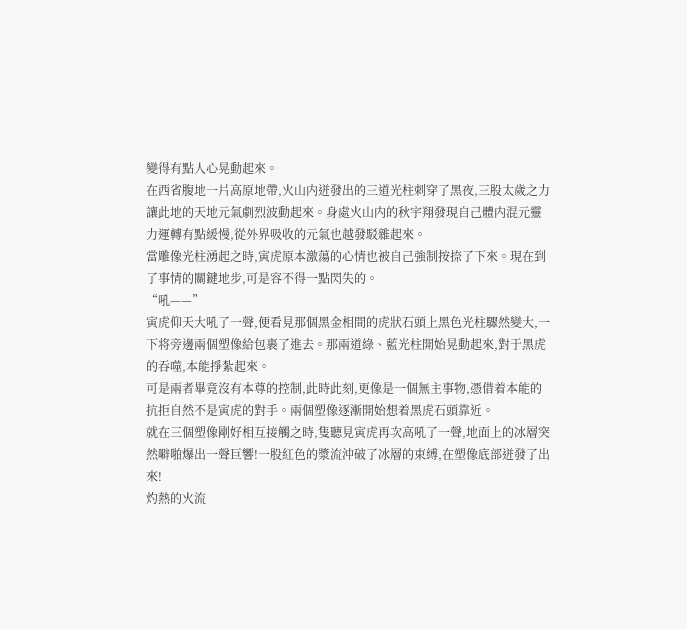變得有點人心晃動起來。
在西省腹地一片高原地帶,火山内迸發出的三道光柱刺穿了黑夜,三股太歲之力讓此地的天地元氣劇烈波動起來。身處火山内的秋宇翔發現自己體内混元靈力運轉有點緩慢,從外界吸收的元氣也越發駁雜起來。
當雕像光柱湧起之時,寅虎原本激蕩的心情也被自己強制按捺了下來。現在到了事情的關鍵地步,可是容不得一點閃失的。
“吼——”
寅虎仰天大吼了一聲,便看見那個黑金相間的虎狀石頭上黑色光柱驟然變大,一下将旁邊兩個塑像給包裹了進去。那兩道綠、藍光柱開始晃動起來,對于黑虎的吞噬,本能掙紮起來。
可是兩者畢竟沒有本尊的控制,此時此刻,更像是一個無主事物,憑借着本能的抗拒自然不是寅虎的對手。兩個塑像逐漸開始想着黑虎石頭靠近。
就在三個塑像剛好相互接觸之時,隻聽見寅虎再次高吼了一聲,地面上的冰層突然噼啪爆出一聲巨響!一股紅色的漿流沖破了冰層的束縛,在塑像底部迸發了出來!
灼熱的火流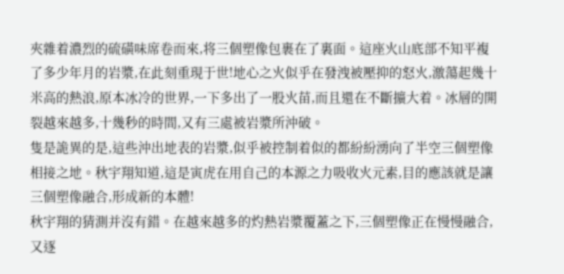夾雜着濃烈的硫磺味席卷而來,将三個塑像包裹在了裏面。這座火山底部不知平複了多少年月的岩漿,在此刻重現于世!地心之火似乎在發洩被壓抑的怒火,激蕩起幾十米高的熱浪,原本冰冷的世界,一下多出了一股火苗,而且還在不斷擴大着。冰層的開裂越來越多,十幾秒的時間,又有三處被岩漿所沖破。
隻是詭異的是,這些沖出地表的岩漿,似乎被控制着似的都紛紛湧向了半空三個塑像相接之地。秋宇翔知道,這是寅虎在用自己的本源之力吸收火元素,目的應該就是讓三個塑像融合,形成新的本體!
秋宇翔的猜測并沒有錯。在越來越多的灼熱岩漿覆蓋之下,三個塑像正在慢慢融合,又逐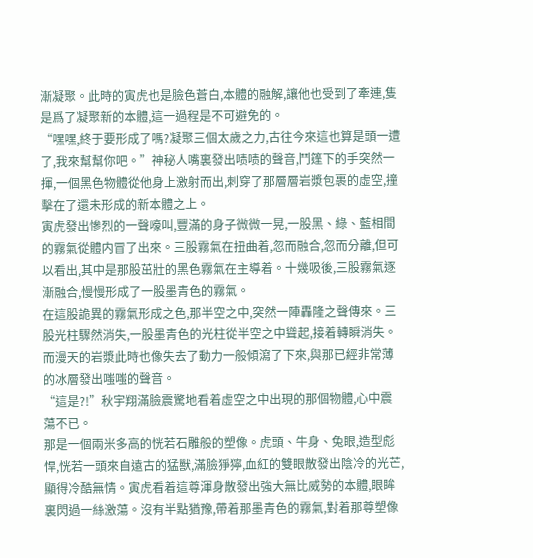漸凝聚。此時的寅虎也是臉色蒼白,本體的融解,讓他也受到了牽連,隻是爲了凝聚新的本體,這一過程是不可避免的。
“嘿嘿,終于要形成了嗎?凝聚三個太歲之力,古往今來這也算是頭一遭了,我來幫幫你吧。”神秘人嘴裏發出啧啧的聲音,鬥篷下的手突然一揮,一個黑色物體從他身上激射而出,刺穿了那層層岩漿包裹的虛空,撞擊在了還未形成的新本體之上。
寅虎發出慘烈的一聲嚎叫,豐滿的身子微微一晃,一股黑、綠、藍相間的霧氣從體内冒了出來。三股霧氣在扭曲着,忽而融合,忽而分離,但可以看出,其中是那股茁壯的黑色霧氣在主導着。十幾吸後,三股霧氣逐漸融合,慢慢形成了一股墨青色的霧氣。
在這股詭異的霧氣形成之色,那半空之中,突然一陣轟隆之聲傳來。三股光柱驟然消失,一股墨青色的光柱從半空之中聳起,接着轉瞬消失。而漫天的岩漿此時也像失去了動力一般傾瀉了下來,與那已經非常薄的冰層發出嗤嗤的聲音。
“這是?!”秋宇翔滿臉震驚地看着虛空之中出現的那個物體,心中震蕩不已。
那是一個兩米多高的恍若石雕般的塑像。虎頭、牛身、兔眼,造型彪悍,恍若一頭來自遠古的猛獸,滿臉猙獰,血紅的雙眼散發出陰冷的光芒,顯得冷酷無情。寅虎看着這尊渾身散發出強大無比威勢的本體,眼眸裏閃過一絲激蕩。沒有半點猶豫,帶着那墨青色的霧氣,對着那尊塑像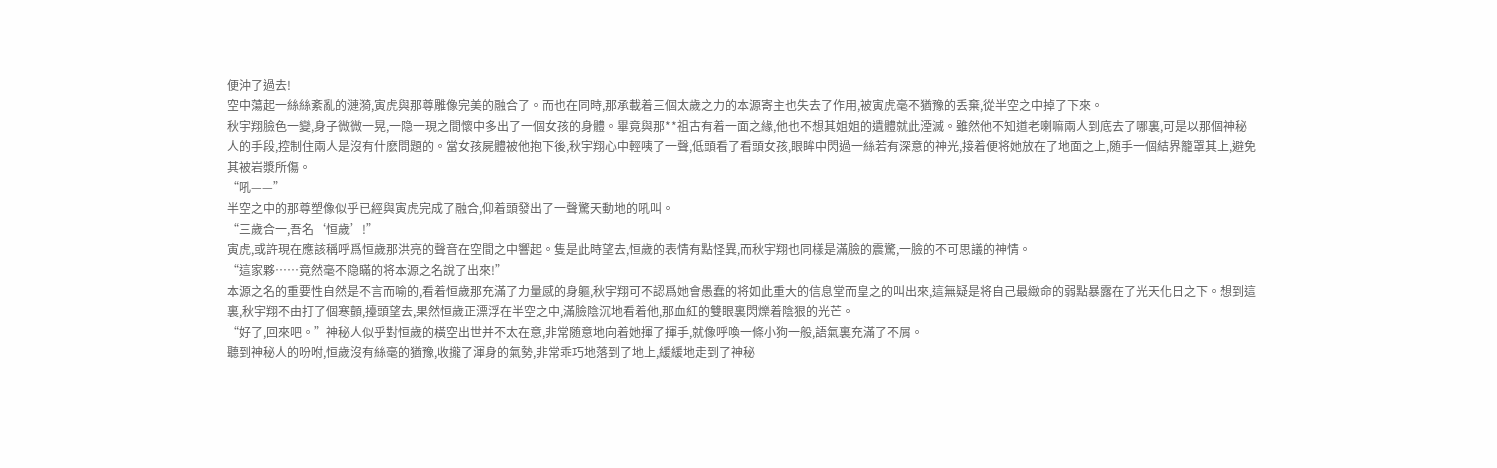便沖了過去!
空中蕩起一絲絲紊亂的漣漪,寅虎與那尊雕像完美的融合了。而也在同時,那承載着三個太歲之力的本源寄主也失去了作用,被寅虎毫不猶豫的丢棄,從半空之中掉了下來。
秋宇翔臉色一變,身子微微一晃,一隐一現之間懷中多出了一個女孩的身體。畢竟與那**祖古有着一面之緣,他也不想其姐姐的遺體就此湮滅。雖然他不知道老喇嘛兩人到底去了哪裏,可是以那個神秘人的手段,控制住兩人是沒有什麽問題的。當女孩屍體被他抱下後,秋宇翔心中輕咦了一聲,低頭看了看頭女孩,眼眸中閃過一絲若有深意的神光,接着便将她放在了地面之上,随手一個結界籠罩其上,避免其被岩漿所傷。
“吼——”
半空之中的那尊塑像似乎已經與寅虎完成了融合,仰着頭發出了一聲驚天動地的吼叫。
“三歲合一,吾名‘恒歲’!”
寅虎,或許現在應該稱呼爲恒歲那洪亮的聲音在空間之中響起。隻是此時望去,恒歲的表情有點怪異,而秋宇翔也同樣是滿臉的震驚,一臉的不可思議的神情。
“這家夥……竟然毫不隐瞞的将本源之名說了出來!”
本源之名的重要性自然是不言而喻的,看着恒歲那充滿了力量感的身軀,秋宇翔可不認爲她會愚蠢的将如此重大的信息堂而皇之的叫出來,這無疑是将自己最緻命的弱點暴露在了光天化日之下。想到這裏,秋宇翔不由打了個寒顫,擡頭望去,果然恒歲正漂浮在半空之中,滿臉陰沉地看着他,那血紅的雙眼裏閃爍着陰狠的光芒。
“好了,回來吧。”神秘人似乎對恒歲的橫空出世并不太在意,非常随意地向着她揮了揮手,就像呼喚一條小狗一般,語氣裏充滿了不屑。
聽到神秘人的吩咐,恒歲沒有絲毫的猶豫,收攏了渾身的氣勢,非常乖巧地落到了地上,緩緩地走到了神秘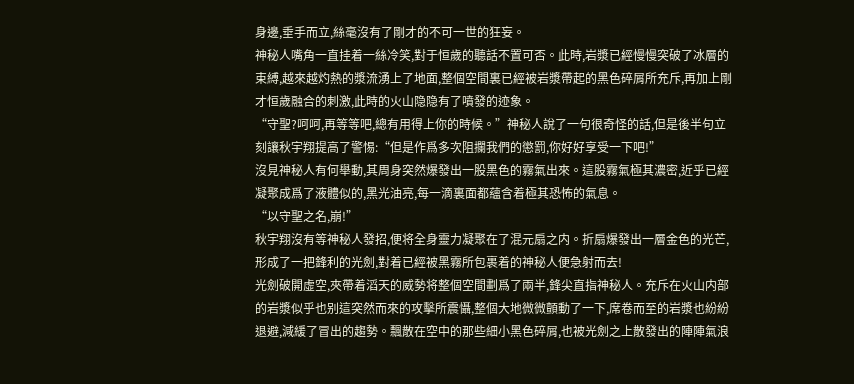身邊,垂手而立,絲毫沒有了剛才的不可一世的狂妄。
神秘人嘴角一直挂着一絲冷笑,對于恒歲的聽話不置可否。此時,岩漿已經慢慢突破了冰層的束縛,越來越灼熱的漿流湧上了地面,整個空間裏已經被岩漿帶起的黑色碎屑所充斥,再加上剛才恒歲融合的刺激,此時的火山隐隐有了噴發的迹象。
“守聖?呵呵,再等等吧,總有用得上你的時候。”神秘人說了一句很奇怪的話,但是後半句立刻讓秋宇翔提高了警惕:“但是作爲多次阻攔我們的懲罰,你好好享受一下吧!”
沒見神秘人有何舉動,其周身突然爆發出一股黑色的霧氣出來。這股霧氣極其濃密,近乎已經凝聚成爲了液體似的,黑光油亮,每一滴裏面都蘊含着極其恐怖的氣息。
“以守聖之名,崩!”
秋宇翔沒有等神秘人發招,便将全身靈力凝聚在了混元扇之内。折扇爆發出一層金色的光芒,形成了一把鋒利的光劍,對着已經被黑霧所包裹着的神秘人便急射而去!
光劍破開虛空,夾帶着滔天的威勢将整個空間劃爲了兩半,鋒尖直指神秘人。充斥在火山内部的岩漿似乎也别這突然而來的攻擊所震懾,整個大地微微顫動了一下,席卷而至的岩漿也紛紛退避,減緩了冒出的趨勢。飄散在空中的那些細小黑色碎屑,也被光劍之上散發出的陣陣氣浪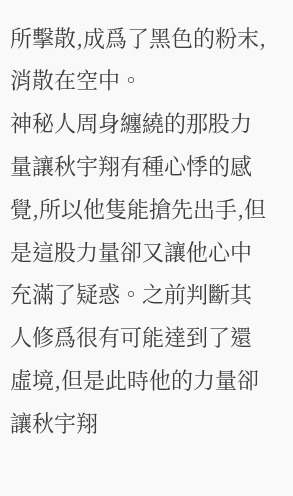所擊散,成爲了黑色的粉末,消散在空中。
神秘人周身纏繞的那股力量讓秋宇翔有種心悸的感覺,所以他隻能搶先出手,但是這股力量卻又讓他心中充滿了疑惑。之前判斷其人修爲很有可能達到了還虛境,但是此時他的力量卻讓秋宇翔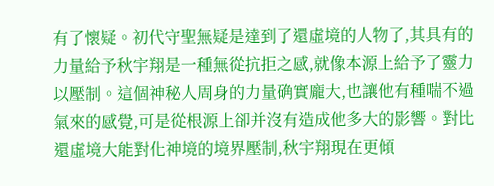有了懷疑。初代守聖無疑是達到了還虛境的人物了,其具有的力量給予秋宇翔是一種無從抗拒之感,就像本源上給予了靈力以壓制。這個神秘人周身的力量确實龐大,也讓他有種喘不過氣來的感覺,可是從根源上卻并沒有造成他多大的影響。對比還虛境大能對化神境的境界壓制,秋宇翔現在更傾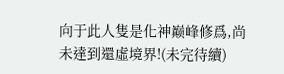向于此人隻是化神巅峰修爲,尚未達到還虛境界!(未完待續)